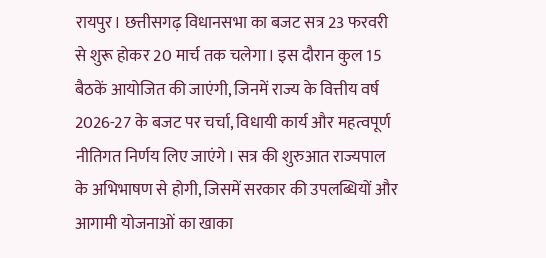रायपुर। छत्तीसगढ़ विधानसभा का बजट सत्र 23 फरवरी से शुरू होकर 20 मार्च तक चलेगा। इस दौरान कुल 15 बैठकें आयोजित की जाएंगी, जिनमें राज्य के वित्तीय वर्ष 2026-27 के बजट पर चर्चा, विधायी कार्य और महत्वपूर्ण नीतिगत निर्णय लिए जाएंगे। सत्र की शुरुआत राज्यपाल के अभिभाषण से होगी, जिसमें सरकार की उपलब्धियों और आगामी योजनाओं का खाका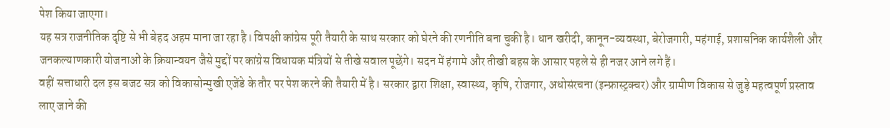पेश किया जाएगा।
यह सत्र राजनीतिक दृष्टि से भी बेहद अहम माना जा रहा है। विपक्षी कांग्रेस पूरी तैयारी के साथ सरकार को घेरने की रणनीति बना चुकी है। धान खरीदी, कानून-व्यवस्था, बेरोजगारी, महंगाई, प्रशासनिक कार्यशैली और जनकल्याणकारी योजनाओं के क्रियान्वयन जैसे मुद्दों पर कांग्रेस विधायक मंत्रियों से तीखे सवाल पूछेंगे। सदन में हंगामे और तीखी बहस के आसार पहले से ही नजर आने लगे हैं।
वहीं सत्ताधारी दल इस बजट सत्र को विकासोन्मुखी एजेंडे के तौर पर पेश करने की तैयारी में है। सरकार द्वारा शिक्षा, स्वास्थ्य, कृषि, रोजगार, अधोसंरचना (इन्फ्रास्ट्रक्चर) और ग्रामीण विकास से जुड़े महत्वपूर्ण प्रस्ताव लाए जाने की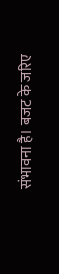संभावना है। बजट के जरिए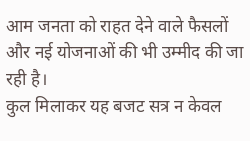आम जनता को राहत देने वाले फैसलों और नई योजनाओं की भी उम्मीद की जा रही है।
कुल मिलाकर यह बजट सत्र न केवल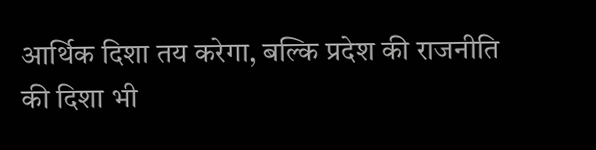आर्थिक दिशा तय करेगा, बल्कि प्रदेश की राजनीति की दिशा भी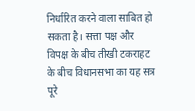निर्धारित करने वाला साबित हो सकता है। सत्ता पक्ष और विपक्ष के बीच तीखी टकराहट के बीच विधानसभा का यह सत्र पूरे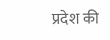प्रदेश की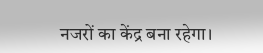नजरों का केंद्र बना रहेगा।